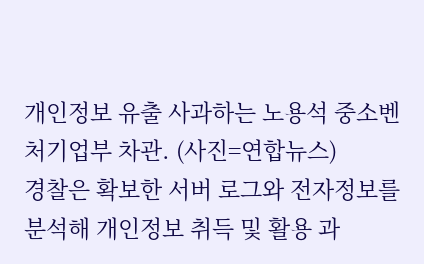개인정보 유출 사과하는 노용석 중소벤처기업부 차관. (사진=연합뉴스)
경찰은 확보한 서버 로그와 전자정보를 분석해 개인정보 취득 및 활용 과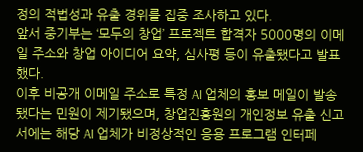정의 적법성과 유출 경위를 집중 조사하고 있다.
앞서 중기부는 ‘모두의 창업’ 프로젝트 합격자 5000명의 이메일 주소와 창업 아이디어 요약, 심사평 등이 유출됐다고 발표했다.
이후 비공개 이메일 주소로 특정 AI 업체의 홍보 메일이 발송됐다는 민원이 제기됐으며, 창업진흥원의 개인정보 유출 신고서에는 해당 AI 업체가 비정상적인 응용 프로그램 인터페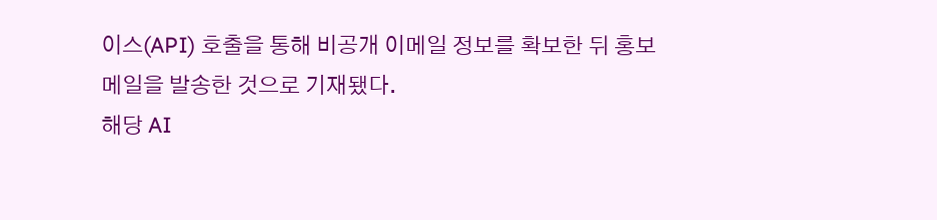이스(API) 호출을 통해 비공개 이메일 정보를 확보한 뒤 홍보 메일을 발송한 것으로 기재됐다.
해당 AI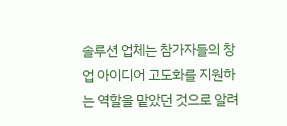솔루션 업체는 참가자들의 창업 아이디어 고도화를 지원하는 역할을 맡았던 것으로 알려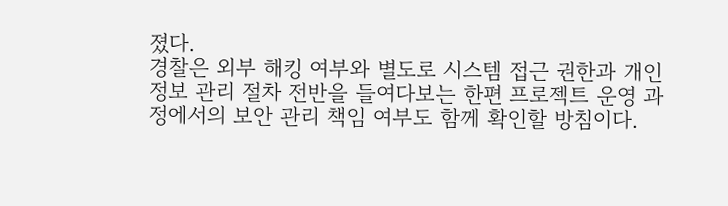졌다.
경찰은 외부 해킹 여부와 별도로 시스템 접근 권한과 개인정보 관리 절차 전반을 들여다보는 한편 프로젝트 운영 과정에서의 보안 관리 책임 여부도 함께 확인할 방침이다.